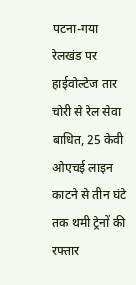पटना-गया रेलखंड पर हाईवोल्टेज तार चोरी से रेल सेवा बाधित, 25 केवी ओएचई लाइन काटने से तीन घंटे तक थमी ट्रेनों की रफ्तार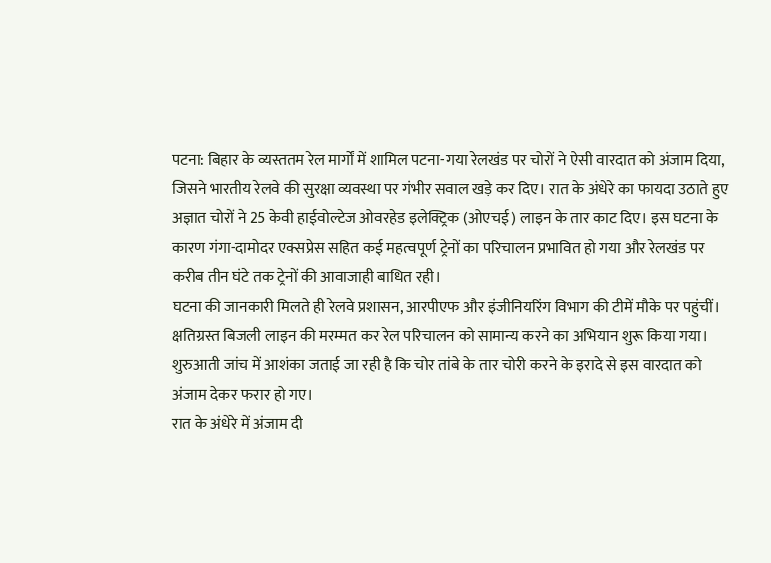पटना: बिहार के व्यस्ततम रेल मार्गों में शामिल पटना-गया रेलखंड पर चोरों ने ऐसी वारदात को अंजाम दिया, जिसने भारतीय रेलवे की सुरक्षा व्यवस्था पर गंभीर सवाल खड़े कर दिए। रात के अंधेरे का फायदा उठाते हुए अज्ञात चोरों ने 25 केवी हाईवोल्टेज ओवरहेड इलेक्ट्रिक (ओएचई) लाइन के तार काट दिए। इस घटना के कारण गंगा-दामोदर एक्सप्रेस सहित कई महत्वपूर्ण ट्रेनों का परिचालन प्रभावित हो गया और रेलखंड पर करीब तीन घंटे तक ट्रेनों की आवाजाही बाधित रही।
घटना की जानकारी मिलते ही रेलवे प्रशासन, आरपीएफ और इंजीनियरिंग विभाग की टीमें मौके पर पहुंचीं। क्षतिग्रस्त बिजली लाइन की मरम्मत कर रेल परिचालन को सामान्य करने का अभियान शुरू किया गया। शुरुआती जांच में आशंका जताई जा रही है कि चोर तांबे के तार चोरी करने के इरादे से इस वारदात को अंजाम देकर फरार हो गए।
रात के अंधेरे में अंजाम दी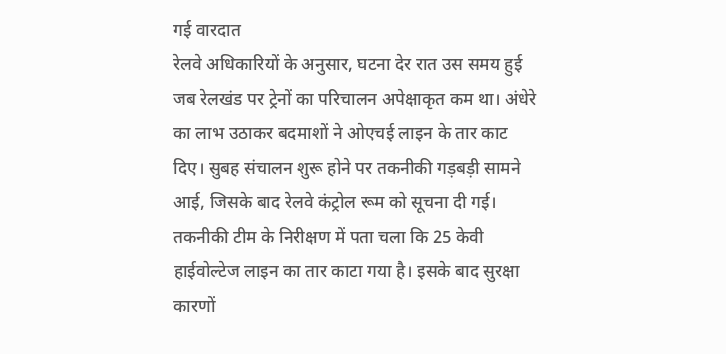गई वारदात
रेलवे अधिकारियों के अनुसार, घटना देर रात उस समय हुई जब रेलखंड पर ट्रेनों का परिचालन अपेक्षाकृत कम था। अंधेरे का लाभ उठाकर बदमाशों ने ओएचई लाइन के तार काट दिए। सुबह संचालन शुरू होने पर तकनीकी गड़बड़ी सामने आई, जिसके बाद रेलवे कंट्रोल रूम को सूचना दी गई।
तकनीकी टीम के निरीक्षण में पता चला कि 25 केवी हाईवोल्टेज लाइन का तार काटा गया है। इसके बाद सुरक्षा कारणों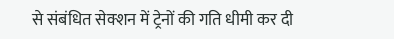से संबंधित सेक्शन में ट्रेनों की गति धीमी कर दी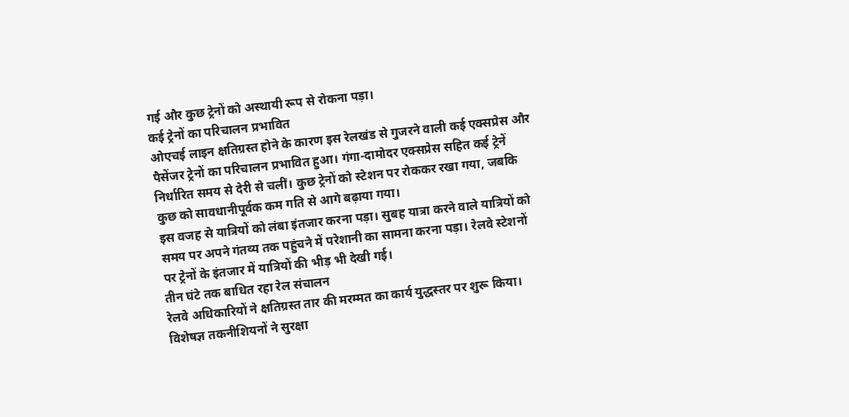गई और कुछ ट्रेनों को अस्थायी रूप से रोकना पड़ा।
कई ट्रेनों का परिचालन प्रभावित
ओएचई लाइन क्षतिग्रस्त होने के कारण इस रेलखंड से गुजरने वाली कई एक्सप्रेस और पैसेंजर ट्रेनों का परिचालन प्रभावित हुआ। गंगा-दामोदर एक्सप्रेस सहित कई ट्रेनें निर्धारित समय से देरी से चलीं। कुछ ट्रेनों को स्टेशन पर रोककर रखा गया, जबकि कुछ को सावधानीपूर्वक कम गति से आगे बढ़ाया गया।
इस वजह से यात्रियों को लंबा इंतजार करना पड़ा। सुबह यात्रा करने वाले यात्रियों को समय पर अपने गंतव्य तक पहुंचने में परेशानी का सामना करना पड़ा। रेलवे स्टेशनों पर ट्रेनों के इंतजार में यात्रियों की भीड़ भी देखी गई।
तीन घंटे तक बाधित रहा रेल संचालन
रेलवे अधिकारियों ने क्षतिग्रस्त तार की मरम्मत का कार्य युद्धस्तर पर शुरू किया। विशेषज्ञ तकनीशियनों ने सुरक्षा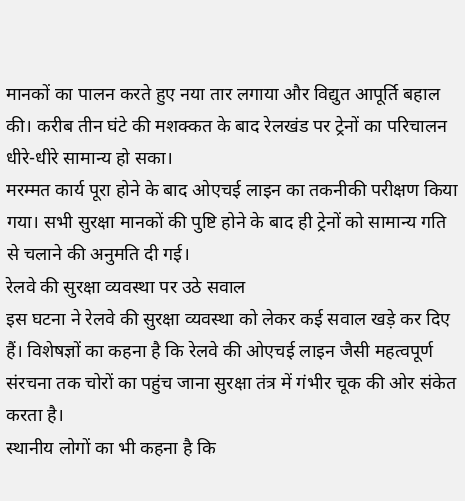मानकों का पालन करते हुए नया तार लगाया और विद्युत आपूर्ति बहाल की। करीब तीन घंटे की मशक्कत के बाद रेलखंड पर ट्रेनों का परिचालन धीरे-धीरे सामान्य हो सका।
मरम्मत कार्य पूरा होने के बाद ओएचई लाइन का तकनीकी परीक्षण किया गया। सभी सुरक्षा मानकों की पुष्टि होने के बाद ही ट्रेनों को सामान्य गति से चलाने की अनुमति दी गई।
रेलवे की सुरक्षा व्यवस्था पर उठे सवाल
इस घटना ने रेलवे की सुरक्षा व्यवस्था को लेकर कई सवाल खड़े कर दिए हैं। विशेषज्ञों का कहना है कि रेलवे की ओएचई लाइन जैसी महत्वपूर्ण संरचना तक चोरों का पहुंच जाना सुरक्षा तंत्र में गंभीर चूक की ओर संकेत करता है।
स्थानीय लोगों का भी कहना है कि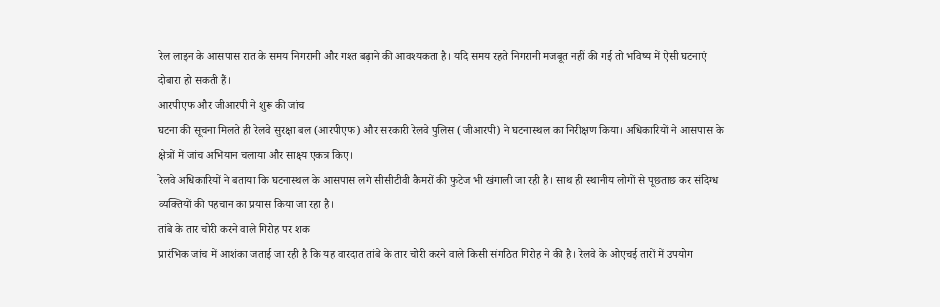रेल लाइन के आसपास रात के समय निगरानी और गश्त बढ़ाने की आवश्यकता है। यदि समय रहते निगरानी मजबूत नहीं की गई तो भविष्य में ऐसी घटनाएं दोबारा हो सकती हैं।
आरपीएफ और जीआरपी ने शुरू की जांच
घटना की सूचना मिलते ही रेलवे सुरक्षा बल (आरपीएफ) और सरकारी रेलवे पुलिस (जीआरपी) ने घटनास्थल का निरीक्षण किया। अधिकारियों ने आसपास के क्षेत्रों में जांच अभियान चलाया और साक्ष्य एकत्र किए।
रेलवे अधिकारियों ने बताया कि घटनास्थल के आसपास लगे सीसीटीवी कैमरों की फुटेज भी खंगाली जा रही है। साथ ही स्थानीय लोगों से पूछताछ कर संदिग्ध व्यक्तियों की पहचान का प्रयास किया जा रहा है।
तांबे के तार चोरी करने वाले गिरोह पर शक
प्रारंभिक जांच में आशंका जताई जा रही है कि यह वारदात तांबे के तार चोरी करने वाले किसी संगठित गिरोह ने की है। रेलवे के ओएचई तारों में उपयोग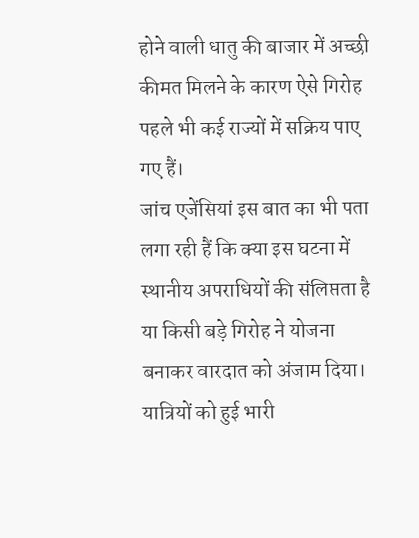होने वाली धातु की बाजार में अच्छी कीमत मिलने के कारण ऐसे गिरोह पहले भी कई राज्यों में सक्रिय पाए गए हैं।
जांच एजेंसियां इस बात का भी पता लगा रही हैं कि क्या इस घटना में स्थानीय अपराधियों की संलिप्तता है या किसी बड़े गिरोह ने योजना बनाकर वारदात को अंजाम दिया।
यात्रियों को हुई भारी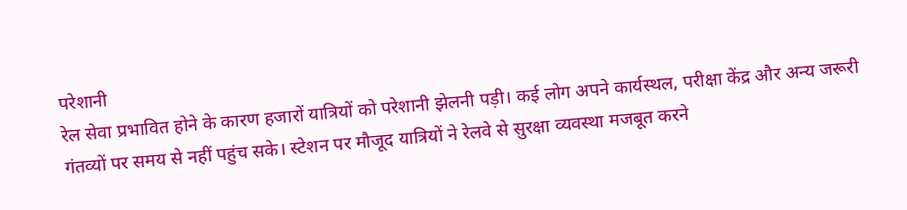परेशानी
रेल सेवा प्रभावित होने के कारण हजारों यात्रियों को परेशानी झेलनी पड़ी। कई लोग अपने कार्यस्थल, परीक्षा केंद्र और अन्य जरूरी गंतव्यों पर समय से नहीं पहुंच सके। स्टेशन पर मौजूद यात्रियों ने रेलवे से सुरक्षा व्यवस्था मजबूत करने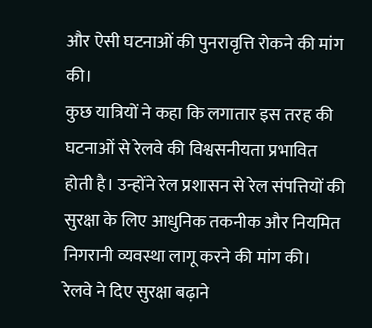और ऐसी घटनाओं की पुनरावृत्ति रोकने की मांग की।
कुछ यात्रियों ने कहा कि लगातार इस तरह की घटनाओं से रेलवे की विश्वसनीयता प्रभावित होती है। उन्होंने रेल प्रशासन से रेल संपत्तियों की सुरक्षा के लिए आधुनिक तकनीक और नियमित निगरानी व्यवस्था लागू करने की मांग की।
रेलवे ने दिए सुरक्षा बढ़ाने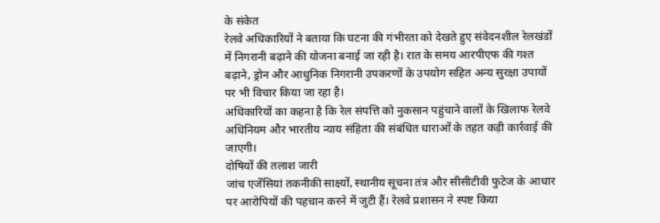के संकेत
रेलवे अधिकारियों ने बताया कि घटना की गंभीरता को देखते हुए संवेदनशील रेलखंडों में निगरानी बढ़ाने की योजना बनाई जा रही है। रात के समय आरपीएफ की गश्त बढ़ाने, ड्रोन और आधुनिक निगरानी उपकरणों के उपयोग सहित अन्य सुरक्षा उपायों पर भी विचार किया जा रहा है।
अधिकारियों का कहना है कि रेल संपत्ति को नुकसान पहुंचाने वालों के खिलाफ रेलवे अधिनियम और भारतीय न्याय संहिता की संबंधित धाराओं के तहत कड़ी कार्रवाई की जाएगी।
दोषियों की तलाश जारी
जांच एजेंसियां तकनीकी साक्ष्यों, स्थानीय सूचना तंत्र और सीसीटीवी फुटेज के आधार पर आरोपियों की पहचान करने में जुटी हैं। रेलवे प्रशासन ने स्पष्ट किया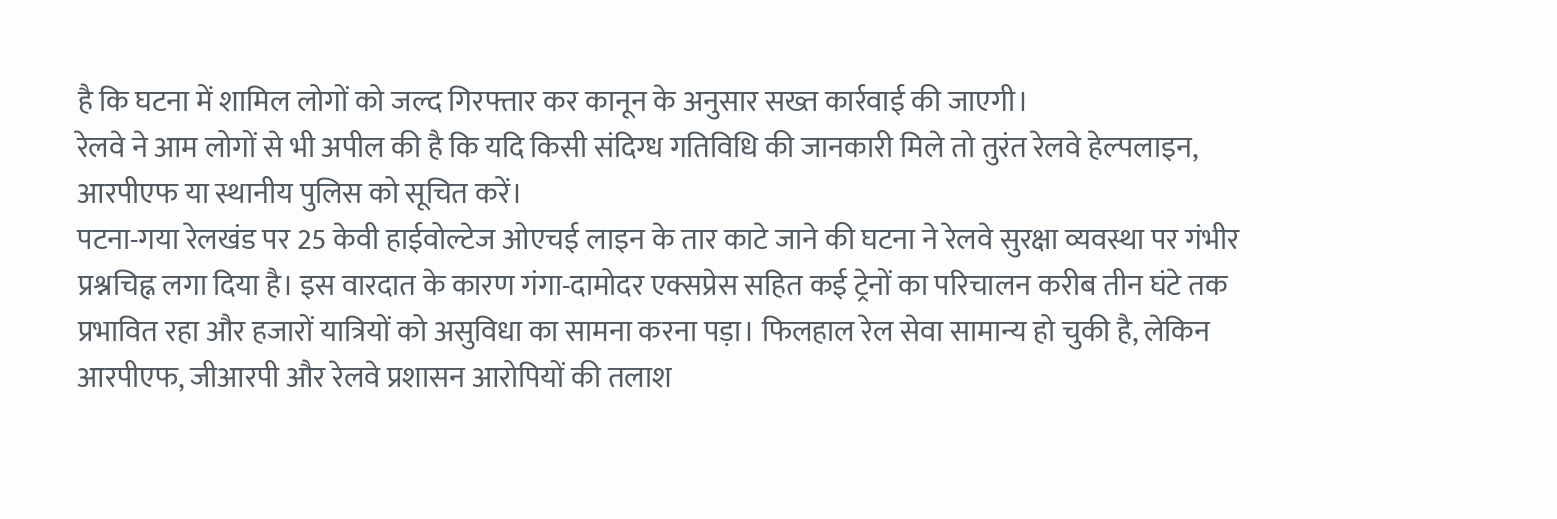है कि घटना में शामिल लोगों को जल्द गिरफ्तार कर कानून के अनुसार सख्त कार्रवाई की जाएगी।
रेलवे ने आम लोगों से भी अपील की है कि यदि किसी संदिग्ध गतिविधि की जानकारी मिले तो तुरंत रेलवे हेल्पलाइन, आरपीएफ या स्थानीय पुलिस को सूचित करें।
पटना-गया रेलखंड पर 25 केवी हाईवोल्टेज ओएचई लाइन के तार काटे जाने की घटना ने रेलवे सुरक्षा व्यवस्था पर गंभीर प्रश्नचिह्न लगा दिया है। इस वारदात के कारण गंगा-दामोदर एक्सप्रेस सहित कई ट्रेनों का परिचालन करीब तीन घंटे तक प्रभावित रहा और हजारों यात्रियों को असुविधा का सामना करना पड़ा। फिलहाल रेल सेवा सामान्य हो चुकी है, लेकिन आरपीएफ, जीआरपी और रेलवे प्रशासन आरोपियों की तलाश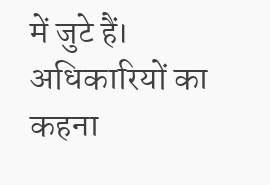में जुटे हैं। अधिकारियों का कहना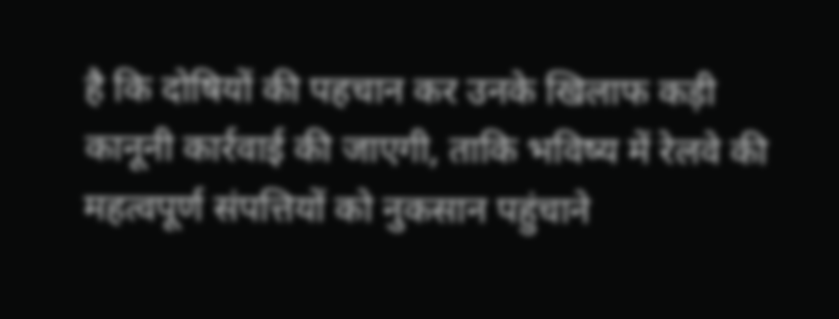है कि दोषियों की पहचान कर उनके खिलाफ कड़ी कानूनी कार्रवाई की जाएगी, ताकि भविष्य में रेलवे की महत्वपूर्ण संपत्तियों को नुकसान पहुंचाने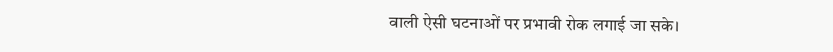वाली ऐसी घटनाओं पर प्रभावी रोक लगाई जा सके।